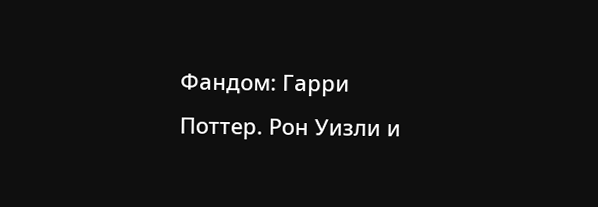Фандом: Гарри Поттер. Рон Уизли и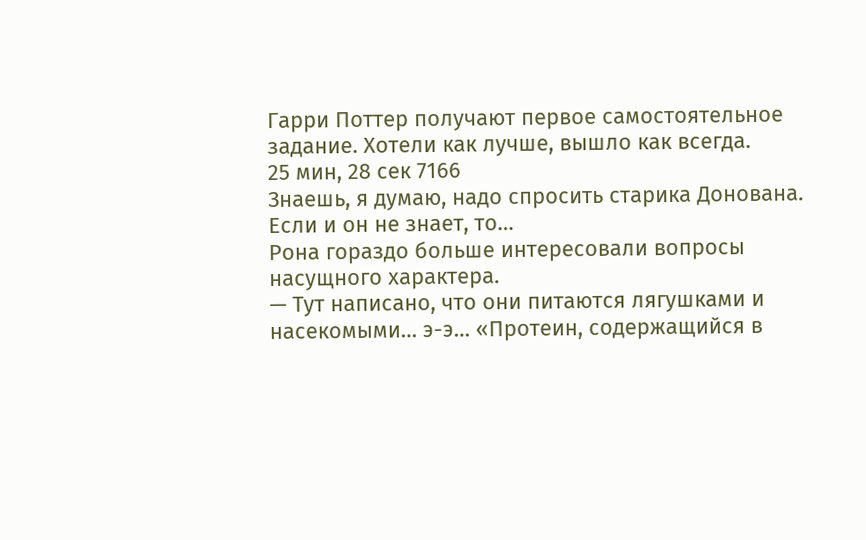Гарри Поттер получают первое самостоятельное задание. Хотели как лучше, вышло как всегда.
25 мин, 28 сек 7166
Знаешь, я думаю, надо спросить старика Донована. Если и он не знает, то…
Рона гораздо больше интересовали вопросы насущного характера.
— Тут написано, что они питаются лягушками и насекомыми… э-э… «Протеин, содержащийся в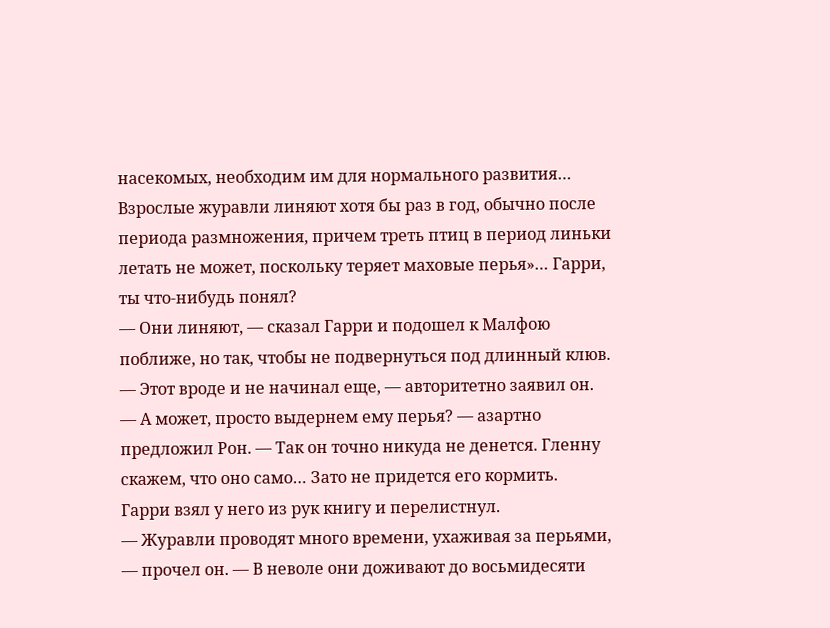насекомых, необходим им для нормального развития… Взрослые журавли линяют хотя бы раз в год, обычно после периода размножения, причем треть птиц в период линьки летать не может, поскольку теряет маховые перья»… Гарри, ты что-нибудь понял?
— Они линяют, — сказал Гарри и подошел к Малфою поближе, но так, чтобы не подвернуться под длинный клюв. — Этот вроде и не начинал еще, — авторитетно заявил он.
— А может, просто выдернем ему перья? — азартно предложил Рон. — Так он точно никуда не денется. Гленну скажем, что оно само… Зато не придется его кормить.
Гарри взял у него из рук книгу и перелистнул.
— Журавли проводят много времени, ухаживая за перьями, — прочел он. — В неволе они доживают до восьмидесяти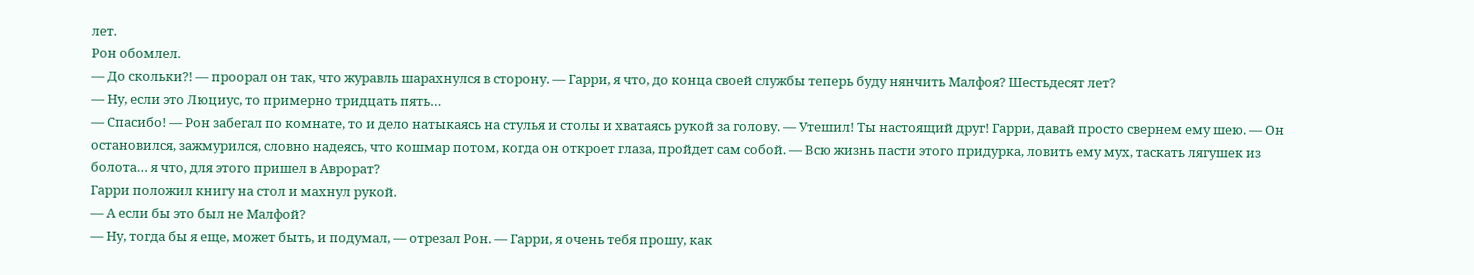лет.
Рон обомлел.
— До скольки?! — проорал он так, что журавль шарахнулся в сторону. — Гарри, я что, до конца своей службы теперь буду нянчить Малфоя? Шестьдесят лет?
— Ну, если это Люциус, то примерно тридцать пять…
— Спасибо! — Рон забегал по комнате, то и дело натыкаясь на стулья и столы и хватаясь рукой за голову. — Утешил! Ты настоящий друг! Гарри, давай просто свернем ему шею. — Он остановился, зажмурился, словно надеясь, что кошмар потом, когда он откроет глаза, пройдет сам собой. — Всю жизнь пасти этого придурка, ловить ему мух, таскать лягушек из болота… я что, для этого пришел в Аврорат?
Гарри положил книгу на стол и махнул рукой.
— А если бы это был не Малфой?
— Ну, тогда бы я еще, может быть, и подумал, — отрезал Рон. — Гарри, я очень тебя прошу, как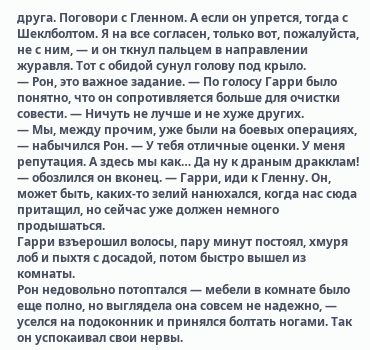друга. Поговори с Гленном. А если он упрется, тогда с Шеклболтом. Я на все согласен, только вот, пожалуйста, не с ним, — и он ткнул пальцем в направлении журавля. Тот с обидой сунул голову под крыло.
— Рон, это важное задание. — По голосу Гарри было понятно, что он сопротивляется больше для очистки совести. — Ничуть не лучше и не хуже других.
— Мы, между прочим, уже были на боевых операциях, — набычился Рон. — У тебя отличные оценки. У меня репутация. А здесь мы как… Да ну к драным дракклам! — обозлился он вконец. — Гарри, иди к Гленну. Он, может быть, каких-то зелий нанюхался, когда нас сюда притащил, но сейчас уже должен немного продышаться.
Гарри взъерошил волосы, пару минут постоял, хмуря лоб и пыхтя с досадой, потом быстро вышел из комнаты.
Рон недовольно потоптался — мебели в комнате было еще полно, но выглядела она совсем не надежно, — уселся на подоконник и принялся болтать ногами. Так он успокаивал свои нервы.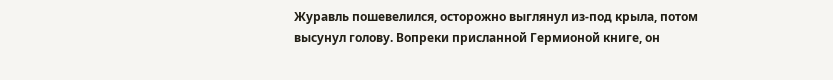Журавль пошевелился, осторожно выглянул из-под крыла, потом высунул голову. Вопреки присланной Гермионой книге, он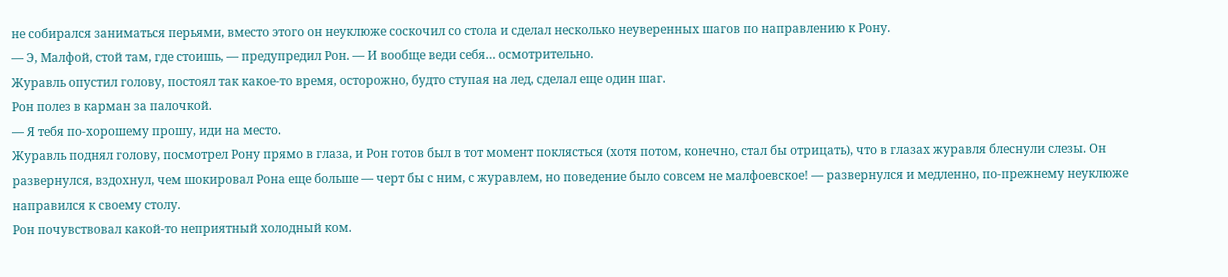не собирался заниматься перьями, вместо этого он неуклюже соскочил со стола и сделал несколько неуверенных шагов по направлению к Рону.
— Э, Малфой, стой там, где стоишь, — предупредил Рон. — И вообще веди себя… осмотрительно.
Журавль опустил голову, постоял так какое-то время, осторожно, будто ступая на лед, сделал еще один шаг.
Рон полез в карман за палочкой.
— Я тебя по-хорошему прошу, иди на место.
Журавль поднял голову, посмотрел Рону прямо в глаза, и Рон готов был в тот момент поклясться (хотя потом, конечно, стал бы отрицать), что в глазах журавля блеснули слезы. Он развернулся, вздохнул, чем шокировал Рона еще больше — черт бы с ним, с журавлем, но поведение было совсем не малфоевское! — развернулся и медленно, по-прежнему неуклюже направился к своему столу.
Рон почувствовал какой-то неприятный холодный ком.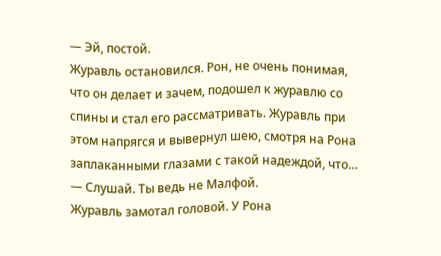— Эй, постой.
Журавль остановился. Рон, не очень понимая, что он делает и зачем, подошел к журавлю со спины и стал его рассматривать. Журавль при этом напрягся и вывернул шею, смотря на Рона заплаканными глазами с такой надеждой, что…
— Слушай. Ты ведь не Малфой.
Журавль замотал головой. У Рона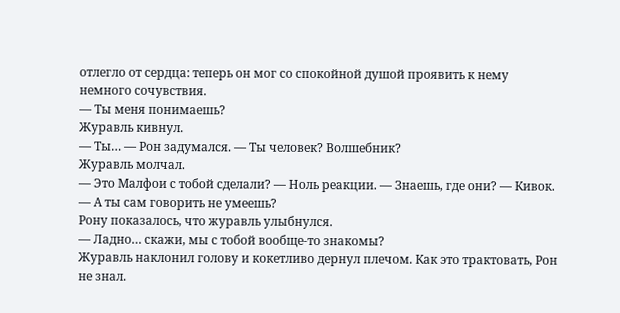отлегло от сердца: теперь он мог со спокойной душой проявить к нему немного сочувствия.
— Ты меня понимаешь?
Журавль кивнул.
— Ты… — Рон задумался. — Ты человек? Волшебник?
Журавль молчал.
— Это Малфои с тобой сделали? — Ноль реакции. — Знаешь, где они? — Кивок. — А ты сам говорить не умеешь?
Рону показалось, что журавль улыбнулся.
— Ладно… скажи, мы с тобой вообще-то знакомы?
Журавль наклонил голову и кокетливо дернул плечом. Как это трактовать, Рон не знал.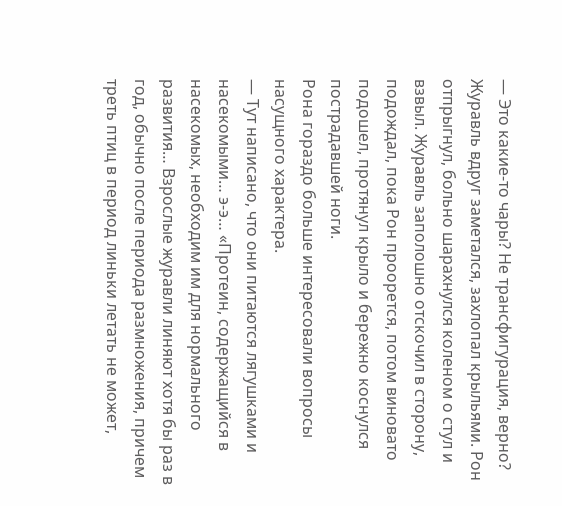— Это какие-то чары? Не трансфигурация, верно?
Журавль вдруг заметался, захлопал крыльями. Рон отпрыгнул, больно шарахнулся коленом о стул и взвыл. Журавль заполошно отскочил в сторону, подождал, пока Рон проорется, потом виновато подошел, протянул крыло и бережно коснулся пострадавшей ноги.
Рона гораздо больше интересовали вопросы насущного характера.
— Тут написано, что они питаются лягушками и насекомыми… э-э… «Протеин, содержащийся в насекомых, необходим им для нормального развития… Взрослые журавли линяют хотя бы раз в год, обычно после периода размножения, причем треть птиц в период линьки летать не может,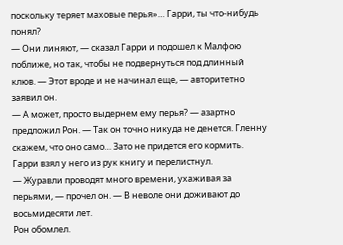поскольку теряет маховые перья»… Гарри, ты что-нибудь понял?
— Они линяют, — сказал Гарри и подошел к Малфою поближе, но так, чтобы не подвернуться под длинный клюв. — Этот вроде и не начинал еще, — авторитетно заявил он.
— А может, просто выдернем ему перья? — азартно предложил Рон. — Так он точно никуда не денется. Гленну скажем, что оно само… Зато не придется его кормить.
Гарри взял у него из рук книгу и перелистнул.
— Журавли проводят много времени, ухаживая за перьями, — прочел он. — В неволе они доживают до восьмидесяти лет.
Рон обомлел.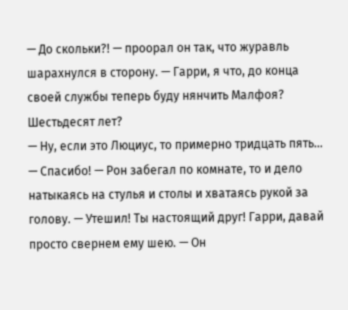— До скольки?! — проорал он так, что журавль шарахнулся в сторону. — Гарри, я что, до конца своей службы теперь буду нянчить Малфоя? Шестьдесят лет?
— Ну, если это Люциус, то примерно тридцать пять…
— Спасибо! — Рон забегал по комнате, то и дело натыкаясь на стулья и столы и хватаясь рукой за голову. — Утешил! Ты настоящий друг! Гарри, давай просто свернем ему шею. — Он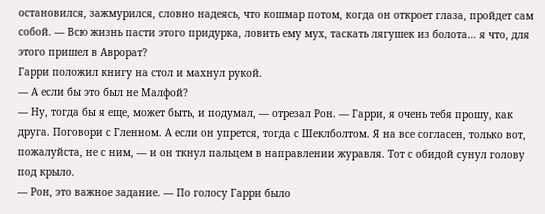остановился, зажмурился, словно надеясь, что кошмар потом, когда он откроет глаза, пройдет сам собой. — Всю жизнь пасти этого придурка, ловить ему мух, таскать лягушек из болота… я что, для этого пришел в Аврорат?
Гарри положил книгу на стол и махнул рукой.
— А если бы это был не Малфой?
— Ну, тогда бы я еще, может быть, и подумал, — отрезал Рон. — Гарри, я очень тебя прошу, как друга. Поговори с Гленном. А если он упрется, тогда с Шеклболтом. Я на все согласен, только вот, пожалуйста, не с ним, — и он ткнул пальцем в направлении журавля. Тот с обидой сунул голову под крыло.
— Рон, это важное задание. — По голосу Гарри было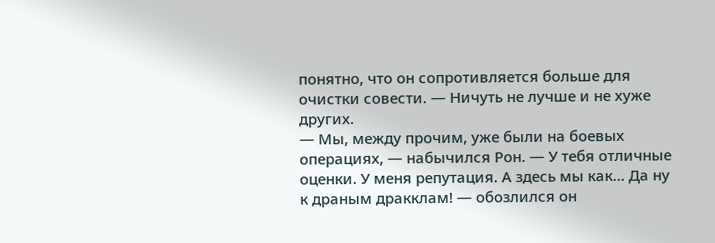понятно, что он сопротивляется больше для очистки совести. — Ничуть не лучше и не хуже других.
— Мы, между прочим, уже были на боевых операциях, — набычился Рон. — У тебя отличные оценки. У меня репутация. А здесь мы как… Да ну к драным дракклам! — обозлился он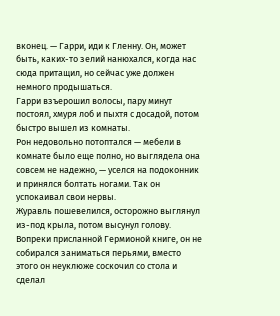вконец. — Гарри, иди к Гленну. Он, может быть, каких-то зелий нанюхался, когда нас сюда притащил, но сейчас уже должен немного продышаться.
Гарри взъерошил волосы, пару минут постоял, хмуря лоб и пыхтя с досадой, потом быстро вышел из комнаты.
Рон недовольно потоптался — мебели в комнате было еще полно, но выглядела она совсем не надежно, — уселся на подоконник и принялся болтать ногами. Так он успокаивал свои нервы.
Журавль пошевелился, осторожно выглянул из-под крыла, потом высунул голову. Вопреки присланной Гермионой книге, он не собирался заниматься перьями, вместо этого он неуклюже соскочил со стола и сделал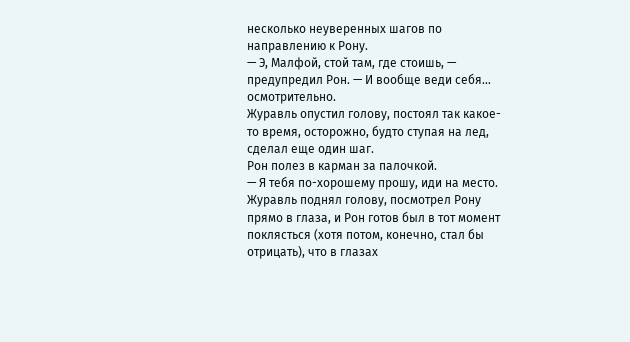несколько неуверенных шагов по направлению к Рону.
— Э, Малфой, стой там, где стоишь, — предупредил Рон. — И вообще веди себя… осмотрительно.
Журавль опустил голову, постоял так какое-то время, осторожно, будто ступая на лед, сделал еще один шаг.
Рон полез в карман за палочкой.
— Я тебя по-хорошему прошу, иди на место.
Журавль поднял голову, посмотрел Рону прямо в глаза, и Рон готов был в тот момент поклясться (хотя потом, конечно, стал бы отрицать), что в глазах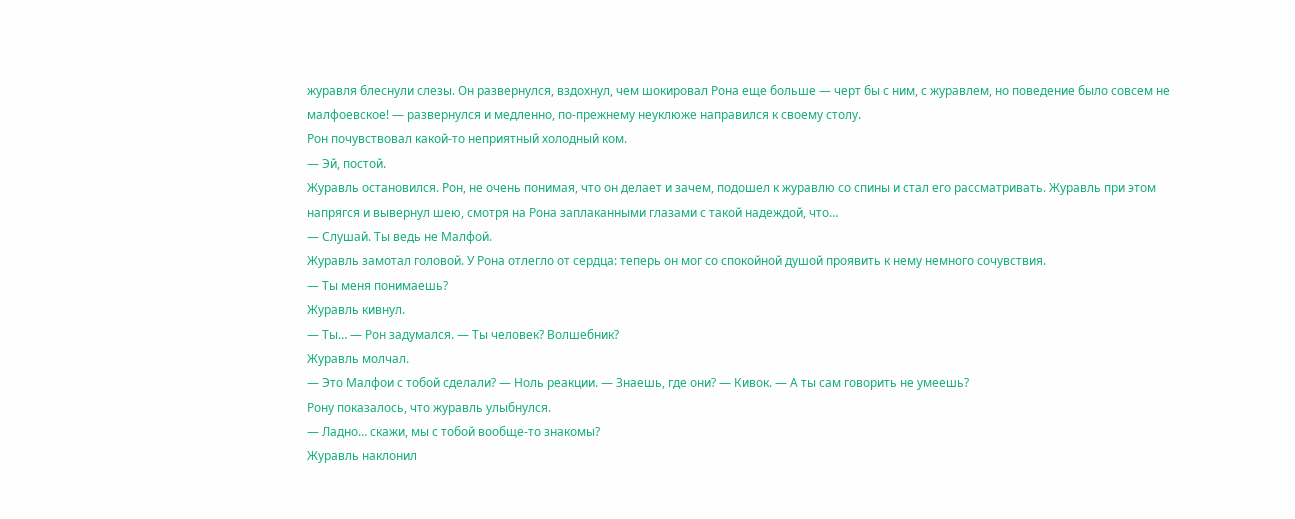журавля блеснули слезы. Он развернулся, вздохнул, чем шокировал Рона еще больше — черт бы с ним, с журавлем, но поведение было совсем не малфоевское! — развернулся и медленно, по-прежнему неуклюже направился к своему столу.
Рон почувствовал какой-то неприятный холодный ком.
— Эй, постой.
Журавль остановился. Рон, не очень понимая, что он делает и зачем, подошел к журавлю со спины и стал его рассматривать. Журавль при этом напрягся и вывернул шею, смотря на Рона заплаканными глазами с такой надеждой, что…
— Слушай. Ты ведь не Малфой.
Журавль замотал головой. У Рона отлегло от сердца: теперь он мог со спокойной душой проявить к нему немного сочувствия.
— Ты меня понимаешь?
Журавль кивнул.
— Ты… — Рон задумался. — Ты человек? Волшебник?
Журавль молчал.
— Это Малфои с тобой сделали? — Ноль реакции. — Знаешь, где они? — Кивок. — А ты сам говорить не умеешь?
Рону показалось, что журавль улыбнулся.
— Ладно… скажи, мы с тобой вообще-то знакомы?
Журавль наклонил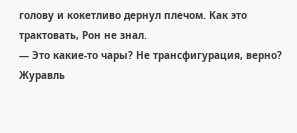голову и кокетливо дернул плечом. Как это трактовать, Рон не знал.
— Это какие-то чары? Не трансфигурация, верно?
Журавль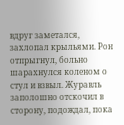вдруг заметался, захлопал крыльями. Рон отпрыгнул, больно шарахнулся коленом о стул и взвыл. Журавль заполошно отскочил в сторону, подождал, пока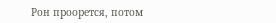Рон проорется, потом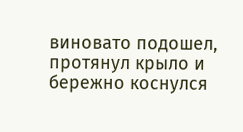виновато подошел, протянул крыло и бережно коснулся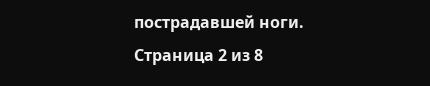пострадавшей ноги.
Страница 2 из 8